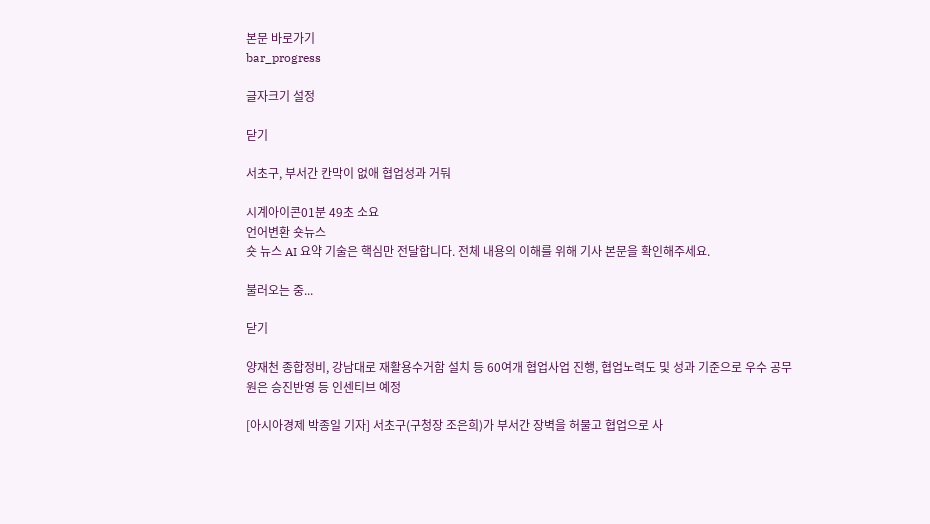본문 바로가기
bar_progress

글자크기 설정

닫기

서초구, 부서간 칸막이 없애 협업성과 거둬

시계아이콘01분 49초 소요
언어변환 숏뉴스
숏 뉴스 AI 요약 기술은 핵심만 전달합니다. 전체 내용의 이해를 위해 기사 본문을 확인해주세요.

불러오는 중...

닫기

양재천 종합정비, 강남대로 재활용수거함 설치 등 60여개 협업사업 진행, 협업노력도 및 성과 기준으로 우수 공무원은 승진반영 등 인센티브 예정

[아시아경제 박종일 기자] 서초구(구청장 조은희)가 부서간 장벽을 허물고 협업으로 사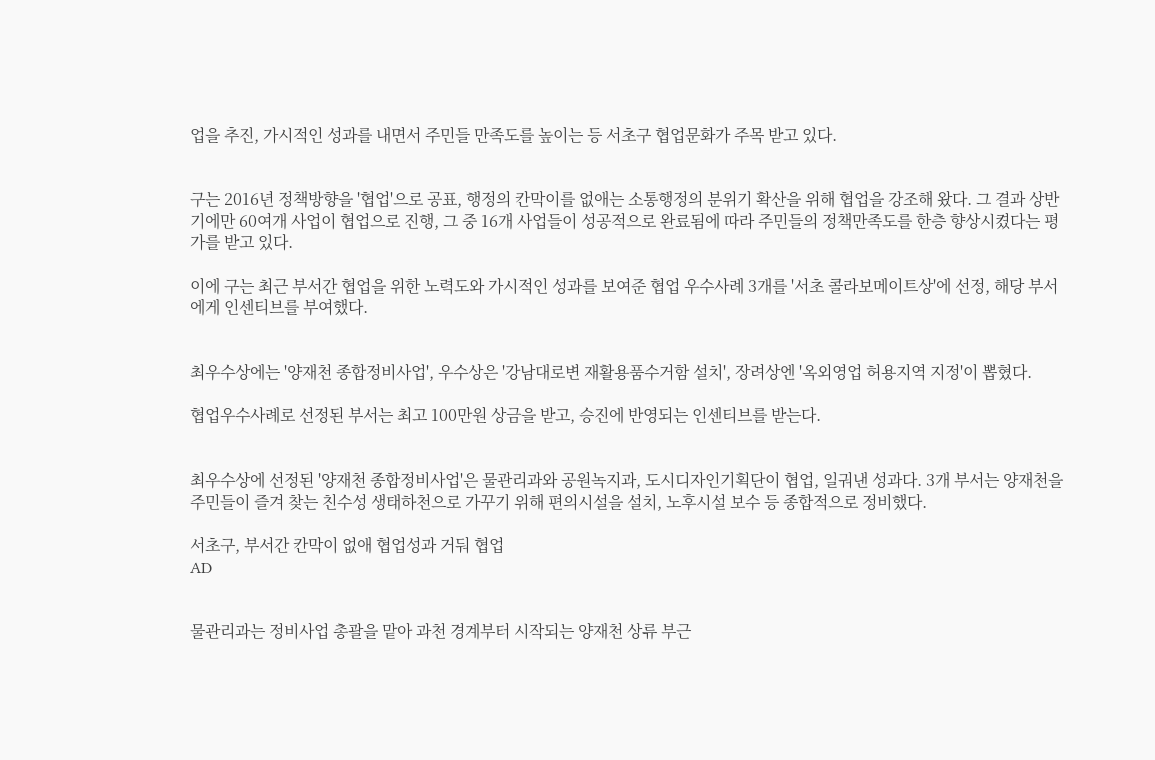업을 추진, 가시적인 성과를 내면서 주민들 만족도를 높이는 등 서초구 협업문화가 주목 받고 있다.


구는 2016년 정책방향을 '협업'으로 공표, 행정의 칸막이를 없애는 소통행정의 분위기 확산을 위해 협업을 강조해 왔다. 그 결과 상반기에만 60여개 사업이 협업으로 진행, 그 중 16개 사업들이 성공적으로 완료됨에 따라 주민들의 정책만족도를 한층 향상시켰다는 평가를 받고 있다.

이에 구는 최근 부서간 협업을 위한 노력도와 가시적인 성과를 보여준 협업 우수사례 3개를 '서초 콜라보메이트상'에 선정, 해당 부서에게 인센티브를 부여했다.


최우수상에는 '양재천 종합정비사업', 우수상은 '강남대로변 재활용품수거함 설치', 장려상엔 '옥외영업 허용지역 지정'이 뽑혔다.

협업우수사례로 선정된 부서는 최고 100만원 상금을 받고, 승진에 반영되는 인센티브를 받는다.


최우수상에 선정된 '양재천 종합정비사업'은 물관리과와 공원녹지과, 도시디자인기획단이 협업, 일궈낸 성과다. 3개 부서는 양재천을 주민들이 즐겨 찾는 친수성 생태하천으로 가꾸기 위해 편의시설을 설치, 노후시설 보수 등 종합적으로 정비했다.

서초구, 부서간 칸막이 없애 협업성과 거둬 협업
AD


물관리과는 정비사업 총괄을 맡아 과천 경계부터 시작되는 양재천 상류 부근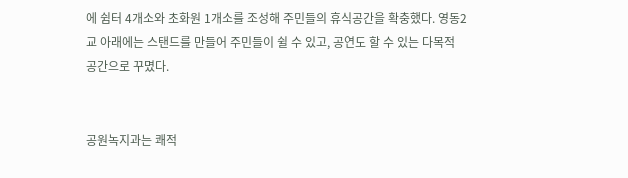에 쉼터 4개소와 초화원 1개소를 조성해 주민들의 휴식공간을 확충했다. 영동2교 아래에는 스탠드를 만들어 주민들이 쉴 수 있고, 공연도 할 수 있는 다목적 공간으로 꾸몄다.


공원녹지과는 쾌적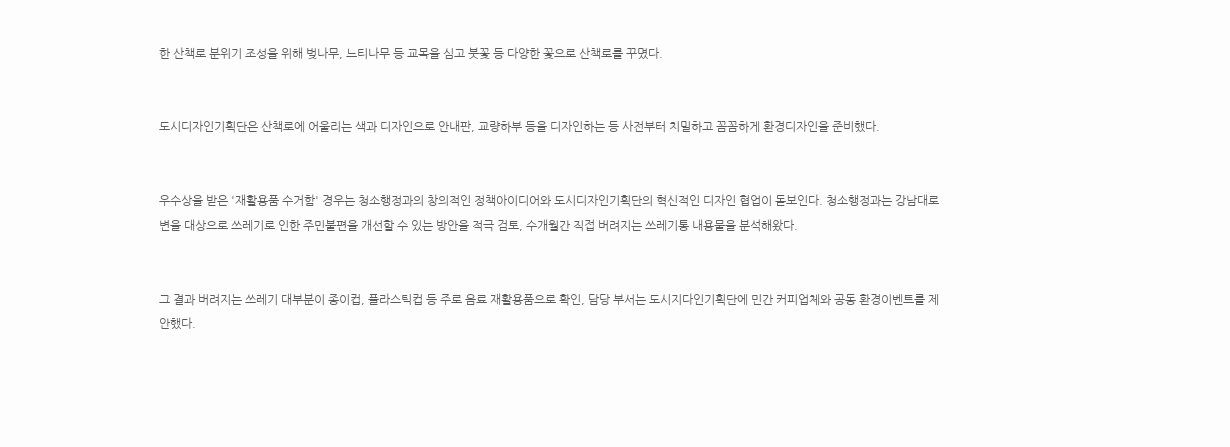한 산책로 분위기 조성을 위해 벚나무, 느티나무 등 교목을 심고 붓꽃 등 다양한 꽃으로 산책로를 꾸몄다.


도시디자인기획단은 산책로에 어울리는 색과 디자인으로 안내판, 교량하부 등을 디자인하는 등 사전부터 치밀하고 꼼꼼하게 환경디자인을 준비했다.


우수상을 받은 '재활용품 수거함' 경우는 청소행정과의 창의적인 정책아이디어와 도시디자인기획단의 혁신적인 디자인 협업이 돋보인다. 청소행정과는 강남대로변을 대상으로 쓰레기로 인한 주민불편을 개선할 수 있는 방안을 적극 검토, 수개월간 직접 버려지는 쓰레기통 내용물을 분석해왔다.


그 결과 버려지는 쓰레기 대부분이 종이컵, 플라스틱컵 등 주로 음료 재활용품으로 확인, 담당 부서는 도시지다인기획단에 민간 커피업체와 공동 환경이벤트를 제안했다.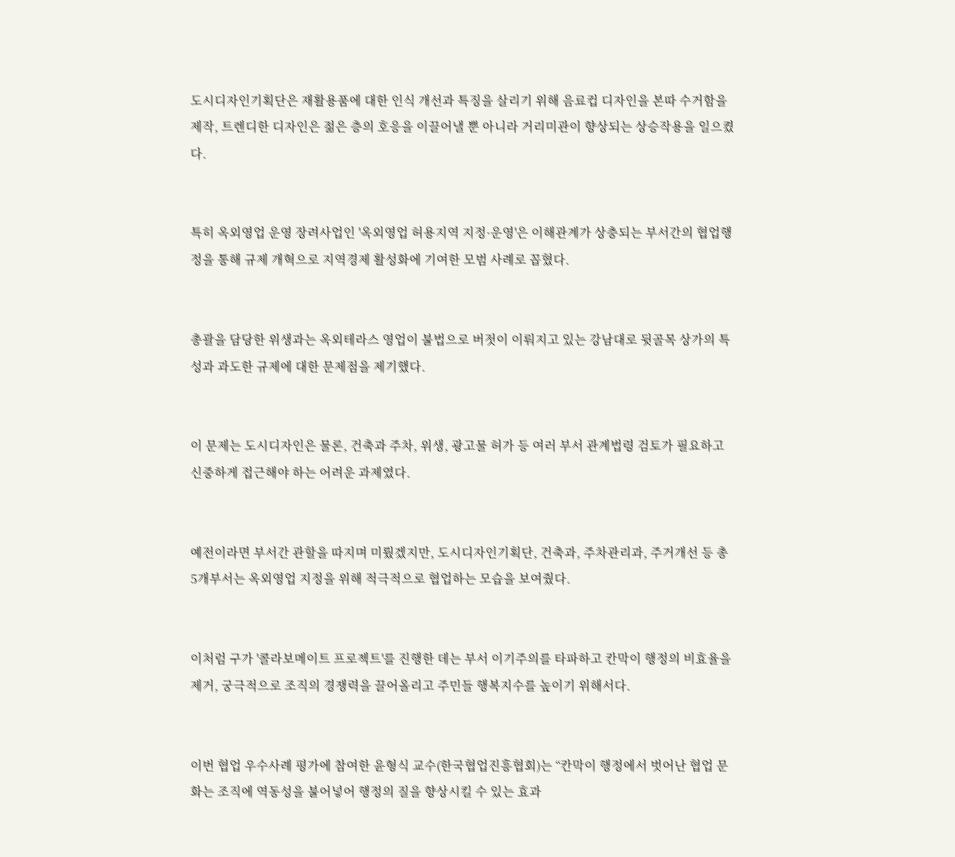도시디자인기획단은 재활용품에 대한 인식 개선과 특징을 살리기 위해 음료컵 디자인을 본따 수거함을 제작, 트렌디한 디자인은 젊은 층의 호응을 이끌어낼 뿐 아니라 거리미관이 향상되는 상승작용을 일으켰다.


특히 옥외영업 운영 장려사업인 '옥외영업 허용지역 지정·운영'은 이해관계가 상충되는 부서간의 협업행정을 통해 규제 개혁으로 지역경제 활성화에 기여한 모범 사례로 꼽혔다.


총괄을 담당한 위생과는 옥외테라스 영업이 불법으로 버젓이 이뤄지고 있는 강남대로 뒷골목 상가의 특성과 과도한 규제에 대한 문제점을 제기했다.


이 문제는 도시디자인은 물론, 건축과 주차, 위생, 광고물 허가 등 여러 부서 관계법령 검토가 필요하고 신중하게 접근해야 하는 어려운 과제였다.


예전이라면 부서간 관할을 따지며 미뤘겠지만, 도시디자인기획단, 건축과, 주차관리과, 주거개선 등 총 5개부서는 옥외영업 지정을 위해 적극적으로 협업하는 모습을 보여줬다.


이처럼 구가 '콜라보메이트 프로젝트'를 진행한 데는 부서 이기주의를 타파하고 칸막이 행정의 비효율을 제거, 궁극적으로 조직의 경쟁력을 끌어올리고 주민들 행복지수를 높이기 위해서다.


이번 협업 우수사례 평가에 참여한 윤형식 교수(한국협업진흥협회)는 “칸막이 행정에서 벗어난 협업 문화는 조직에 역동성을 불어넣어 행정의 질을 향상시킬 수 있는 효과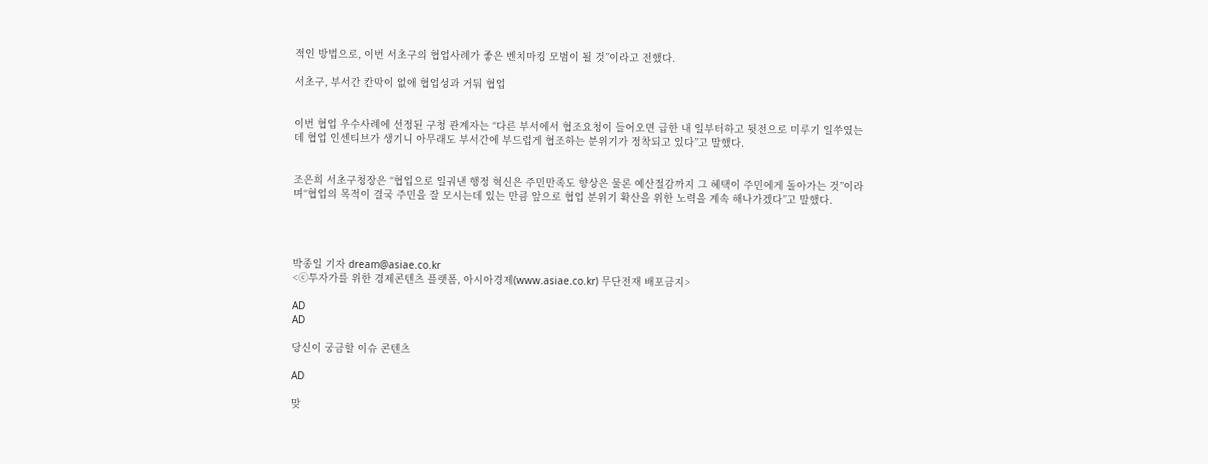적인 방법으로, 이번 서초구의 협업사례가 좋은 벤치마킹 모범이 될 것”이라고 전했다.

서초구, 부서간 칸막이 없애 협업성과 거둬 협업


이번 협업 우수사례에 선정된 구청 관계자는 “다른 부서에서 협조요청이 들어오면 급한 내 일부터하고 뒷전으로 미루기 일쑤였는데 협업 인센티브가 생기니 아무래도 부서간에 부드럽게 협조하는 분위기가 정착되고 있다”고 말했다.


조은희 서초구청장은 “협업으로 일궈낸 행정 혁신은 주민만족도 향상은 물론 예산절감까지 그 혜택이 주민에게 돌아가는 것”이라며“협업의 목적이 결국 주민을 잘 모시는데 있는 만큼 앞으로 협업 분위기 확산을 위한 노력을 계속 해나가겠다”고 말했다.




박종일 기자 dream@asiae.co.kr
<ⓒ투자가를 위한 경제콘텐츠 플랫폼, 아시아경제(www.asiae.co.kr) 무단전재 배포금지>

AD
AD

당신이 궁금할 이슈 콘텐츠

AD

맞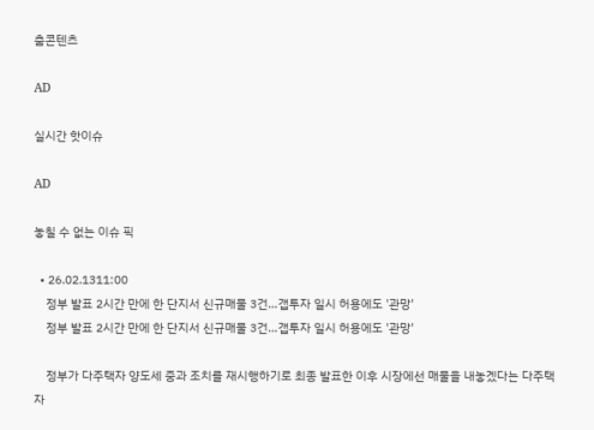춤콘텐츠

AD

실시간 핫이슈

AD

놓칠 수 없는 이슈 픽

  • 26.02.1311:00
    정부 발표 2시간 만에 한 단지서 신규매물 3건…갭투자 일시 허용에도 '관망'
    정부 발표 2시간 만에 한 단지서 신규매물 3건…갭투자 일시 허용에도 '관망'

    정부가 다주택자 양도세 중과 조치를 재시행하기로 최종 발표한 이후 시장에선 매물을 내놓겠다는 다주택자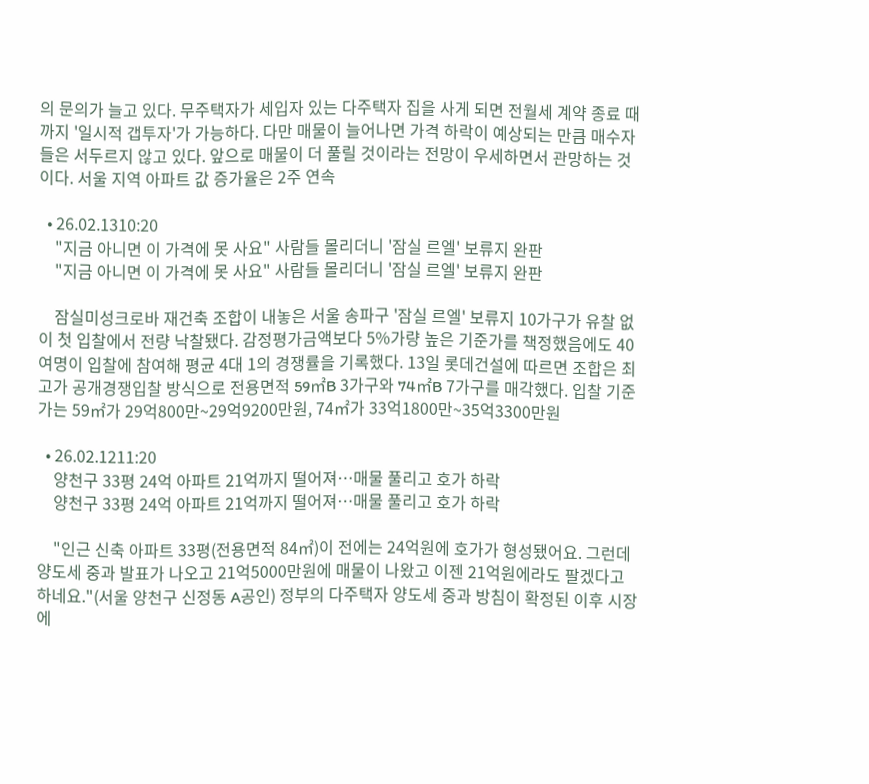의 문의가 늘고 있다. 무주택자가 세입자 있는 다주택자 집을 사게 되면 전월세 계약 종료 때까지 '일시적 갭투자'가 가능하다. 다만 매물이 늘어나면 가격 하락이 예상되는 만큼 매수자들은 서두르지 않고 있다. 앞으로 매물이 더 풀릴 것이라는 전망이 우세하면서 관망하는 것이다. 서울 지역 아파트 값 증가율은 2주 연속

  • 26.02.1310:20
    "지금 아니면 이 가격에 못 사요" 사람들 몰리더니 '잠실 르엘' 보류지 완판
    "지금 아니면 이 가격에 못 사요" 사람들 몰리더니 '잠실 르엘' 보류지 완판

    잠실미성크로바 재건축 조합이 내놓은 서울 송파구 '잠실 르엘' 보류지 10가구가 유찰 없이 첫 입찰에서 전량 낙찰됐다. 감정평가금액보다 5%가량 높은 기준가를 책정했음에도 40여명이 입찰에 참여해 평균 4대 1의 경쟁률을 기록했다. 13일 롯데건설에 따르면 조합은 최고가 공개경쟁입찰 방식으로 전용면적 59㎡B 3가구와 74㎡B 7가구를 매각했다. 입찰 기준가는 59㎡가 29억800만~29억9200만원, 74㎡가 33억1800만~35억3300만원

  • 26.02.1211:20
    양천구 33평 24억 아파트 21억까지 떨어져…매물 풀리고 호가 하락
    양천구 33평 24억 아파트 21억까지 떨어져…매물 풀리고 호가 하락

    "인근 신축 아파트 33평(전용면적 84㎡)이 전에는 24억원에 호가가 형성됐어요. 그런데 양도세 중과 발표가 나오고 21억5000만원에 매물이 나왔고 이젠 21억원에라도 팔겠다고 하네요."(서울 양천구 신정동 A공인) 정부의 다주택자 양도세 중과 방침이 확정된 이후 시장에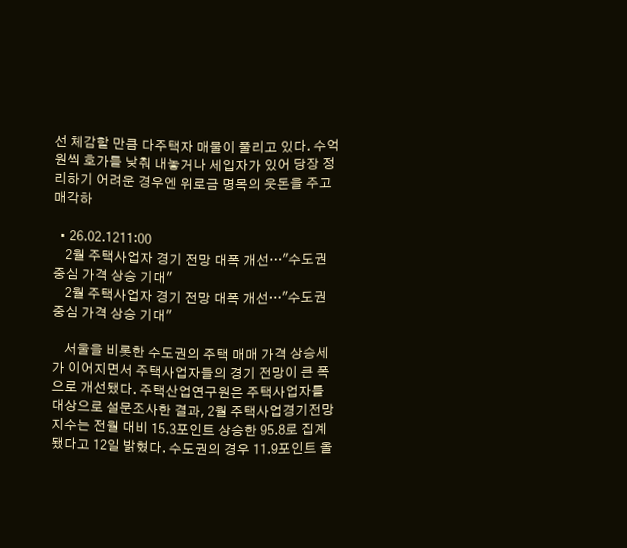선 체감할 만큼 다주택자 매물이 풀리고 있다. 수억원씩 호가를 낮춰 내놓거나 세입자가 있어 당장 정리하기 어려운 경우엔 위로금 명목의 웃돈을 주고 매각하

  • 26.02.1211:00
    2월 주택사업자 경기 전망 대폭 개선…"수도권 중심 가격 상승 기대"
    2월 주택사업자 경기 전망 대폭 개선…"수도권 중심 가격 상승 기대"

    서울을 비롯한 수도권의 주택 매매 가격 상승세가 이어지면서 주택사업자들의 경기 전망이 큰 폭으로 개선됐다. 주택산업연구원은 주택사업자를 대상으로 설문조사한 결과, 2월 주택사업경기전망지수는 전월 대비 15.3포인트 상승한 95.8로 집계됐다고 12일 밝혔다. 수도권의 경우 11.9포인트 올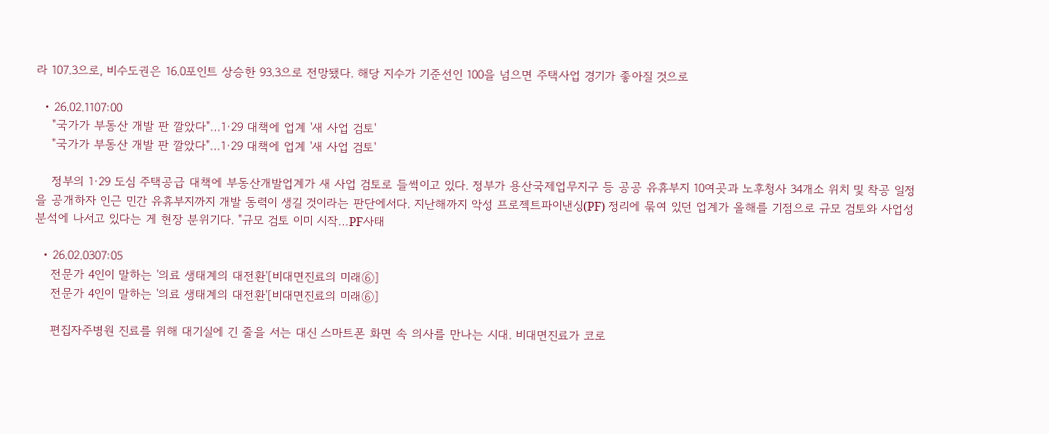라 107.3으로, 비수도권은 16.0포인트 상승한 93.3으로 전망됐다. 해당 지수가 기준선인 100을 넘으면 주택사업 경기가 좋아질 것으로

  • 26.02.1107:00
    "국가가 부동산 개발 판 깔았다"…1·29 대책에 업계 '새 사업 검토'
    "국가가 부동산 개발 판 깔았다"…1·29 대책에 업계 '새 사업 검토'

    정부의 1·29 도심 주택공급 대책에 부동산개발업계가 새 사업 검토로 들썩이고 있다. 정부가 용산국제업무지구 등 공공 유휴부지 10여곳과 노후청사 34개소 위치 및 착공 일정을 공개하자 인근 민간 유휴부지까지 개발 동력이 생길 것이라는 판단에서다. 지난해까지 악성 프로젝트파이낸싱(PF) 정리에 묶여 있던 업계가 올해를 기점으로 규모 검토와 사업성 분석에 나서고 있다는 게 현장 분위기다. "규모 검토 이미 시작…PF사태

  • 26.02.0307:05
    전문가 4인이 말하는 '의료 생태계의 대전환'[비대면진료의 미래⑥]
    전문가 4인이 말하는 '의료 생태계의 대전환'[비대면진료의 미래⑥]

    편집자주병원 진료를 위해 대기실에 긴 줄을 서는 대신 스마트폰 화면 속 의사를 만나는 시대. 비대면진료가 코로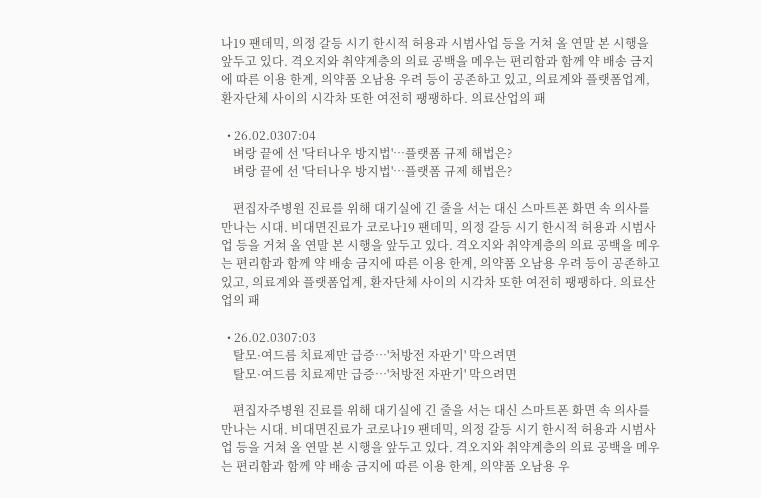나19 팬데믹, 의정 갈등 시기 한시적 허용과 시범사업 등을 거쳐 올 연말 본 시행을 앞두고 있다. 격오지와 취약계층의 의료 공백을 메우는 편리함과 함께 약 배송 금지에 따른 이용 한계, 의약품 오남용 우려 등이 공존하고 있고, 의료계와 플랫폼업계, 환자단체 사이의 시각차 또한 여전히 팽팽하다. 의료산업의 패

  • 26.02.0307:04
    벼랑 끝에 선 '닥터나우 방지법'…플랫폼 규제 해법은?
    벼랑 끝에 선 '닥터나우 방지법'…플랫폼 규제 해법은?

    편집자주병원 진료를 위해 대기실에 긴 줄을 서는 대신 스마트폰 화면 속 의사를 만나는 시대. 비대면진료가 코로나19 팬데믹, 의정 갈등 시기 한시적 허용과 시범사업 등을 거쳐 올 연말 본 시행을 앞두고 있다. 격오지와 취약계층의 의료 공백을 메우는 편리함과 함께 약 배송 금지에 따른 이용 한계, 의약품 오남용 우려 등이 공존하고 있고, 의료계와 플랫폼업계, 환자단체 사이의 시각차 또한 여전히 팽팽하다. 의료산업의 패

  • 26.02.0307:03
    탈모·여드름 치료제만 급증…'처방전 자판기' 막으려면
    탈모·여드름 치료제만 급증…'처방전 자판기' 막으려면

    편집자주병원 진료를 위해 대기실에 긴 줄을 서는 대신 스마트폰 화면 속 의사를 만나는 시대. 비대면진료가 코로나19 팬데믹, 의정 갈등 시기 한시적 허용과 시범사업 등을 거쳐 올 연말 본 시행을 앞두고 있다. 격오지와 취약계층의 의료 공백을 메우는 편리함과 함께 약 배송 금지에 따른 이용 한계, 의약품 오남용 우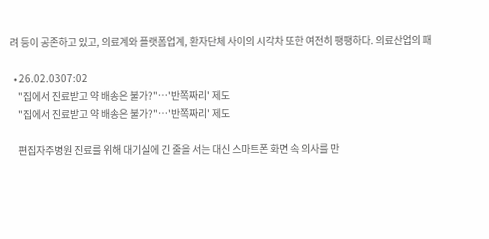려 등이 공존하고 있고, 의료계와 플랫폼업계, 환자단체 사이의 시각차 또한 여전히 팽팽하다. 의료산업의 패

  • 26.02.0307:02
    "집에서 진료받고 약 배송은 불가?"…'반쪽짜리' 제도
    "집에서 진료받고 약 배송은 불가?"…'반쪽짜리' 제도

    편집자주병원 진료를 위해 대기실에 긴 줄을 서는 대신 스마트폰 화면 속 의사를 만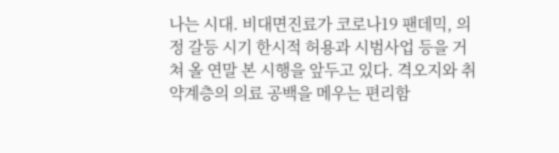나는 시대. 비대면진료가 코로나19 팬데믹, 의정 갈등 시기 한시적 허용과 시범사업 등을 거쳐 올 연말 본 시행을 앞두고 있다. 격오지와 취약계층의 의료 공백을 메우는 편리함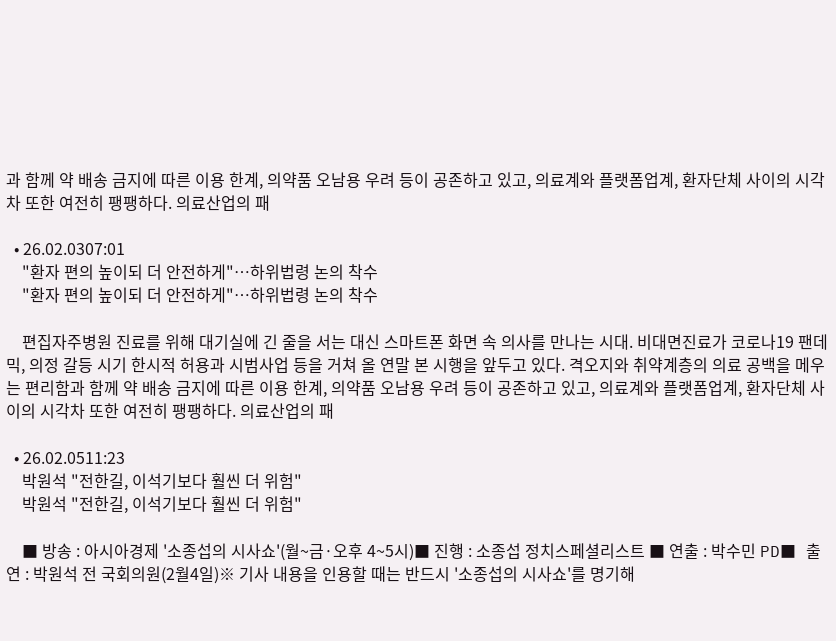과 함께 약 배송 금지에 따른 이용 한계, 의약품 오남용 우려 등이 공존하고 있고, 의료계와 플랫폼업계, 환자단체 사이의 시각차 또한 여전히 팽팽하다. 의료산업의 패

  • 26.02.0307:01
    "환자 편의 높이되 더 안전하게"…하위법령 논의 착수
    "환자 편의 높이되 더 안전하게"…하위법령 논의 착수

    편집자주병원 진료를 위해 대기실에 긴 줄을 서는 대신 스마트폰 화면 속 의사를 만나는 시대. 비대면진료가 코로나19 팬데믹, 의정 갈등 시기 한시적 허용과 시범사업 등을 거쳐 올 연말 본 시행을 앞두고 있다. 격오지와 취약계층의 의료 공백을 메우는 편리함과 함께 약 배송 금지에 따른 이용 한계, 의약품 오남용 우려 등이 공존하고 있고, 의료계와 플랫폼업계, 환자단체 사이의 시각차 또한 여전히 팽팽하다. 의료산업의 패

  • 26.02.0511:23
    박원석 "전한길, 이석기보다 훨씬 더 위험"
    박원석 "전한길, 이석기보다 훨씬 더 위험"

    ■ 방송 : 아시아경제 '소종섭의 시사쇼'(월~금·오후 4~5시)■ 진행 : 소종섭 정치스페셜리스트 ■ 연출 : 박수민 PD■ 출연 : 박원석 전 국회의원(2월4일)※ 기사 내용을 인용할 때는 반드시 '소종섭의 시사쇼'를 명기해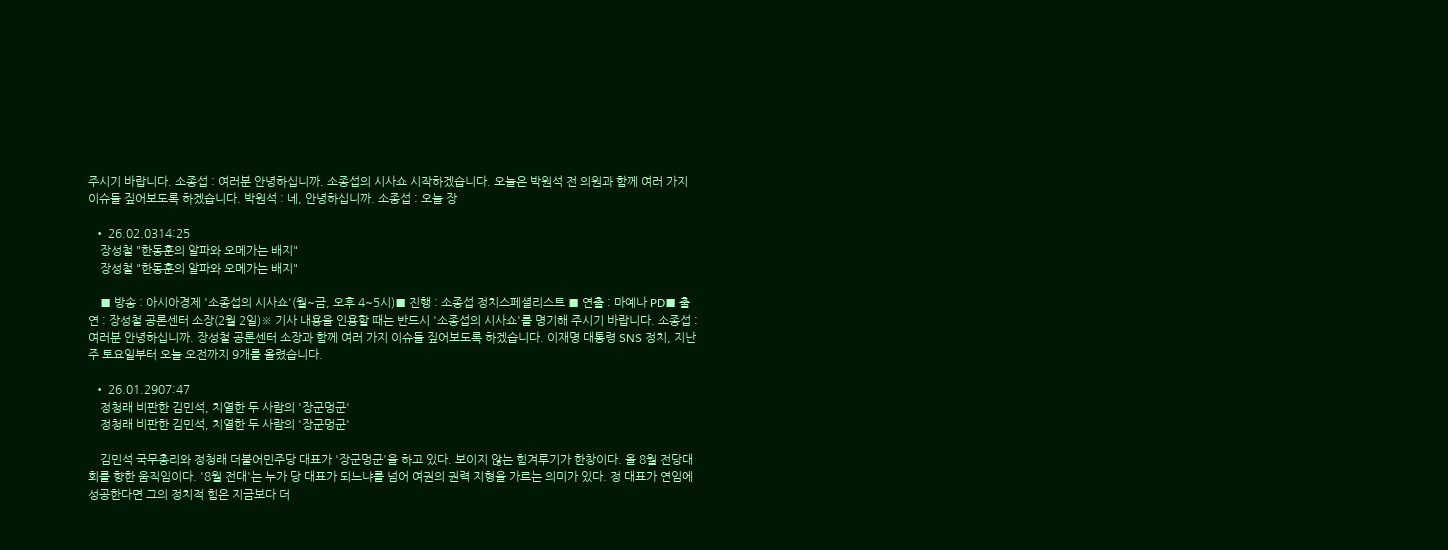주시기 바랍니다. 소종섭 : 여러분 안녕하십니까. 소종섭의 시사쇼 시작하겠습니다. 오늘은 박원석 전 의원과 함께 여러 가지 이슈들 짚어보도록 하겠습니다. 박원석 : 네, 안녕하십니까. 소종섭 : 오늘 장

  • 26.02.0314:25
    장성철 "한동훈의 알파와 오메가는 배지"
    장성철 "한동훈의 알파와 오메가는 배지"

    ■ 방송 : 아시아경제 '소종섭의 시사쇼'(월~금, 오후 4~5시)■ 진행 : 소종섭 정치스페셜리스트 ■ 연출 : 마예나 PD■ 출연 : 장성철 공론센터 소장(2월 2일)※ 기사 내용을 인용할 때는 반드시 '소종섭의 시사쇼'를 명기해 주시기 바랍니다. 소종섭 : 여러분 안녕하십니까. 장성철 공론센터 소장과 함께 여러 가지 이슈들 짚어보도록 하겠습니다. 이재명 대통령 SNS 정치, 지난주 토요일부터 오늘 오전까지 9개를 올렸습니다.

  • 26.01.2907:47
    정청래 비판한 김민석, 치열한 두 사람의 '장군멍군'
    정청래 비판한 김민석, 치열한 두 사람의 '장군멍군'

    김민석 국무총리와 정청래 더불어민주당 대표가 '장군멍군'을 하고 있다. 보이지 않는 힘겨루기가 한창이다. 올 8월 전당대회를 향한 움직임이다. '8월 전대'는 누가 당 대표가 되느냐를 넘어 여권의 권력 지형을 가르는 의미가 있다. 정 대표가 연임에 성공한다면 그의 정치적 힘은 지금보다 더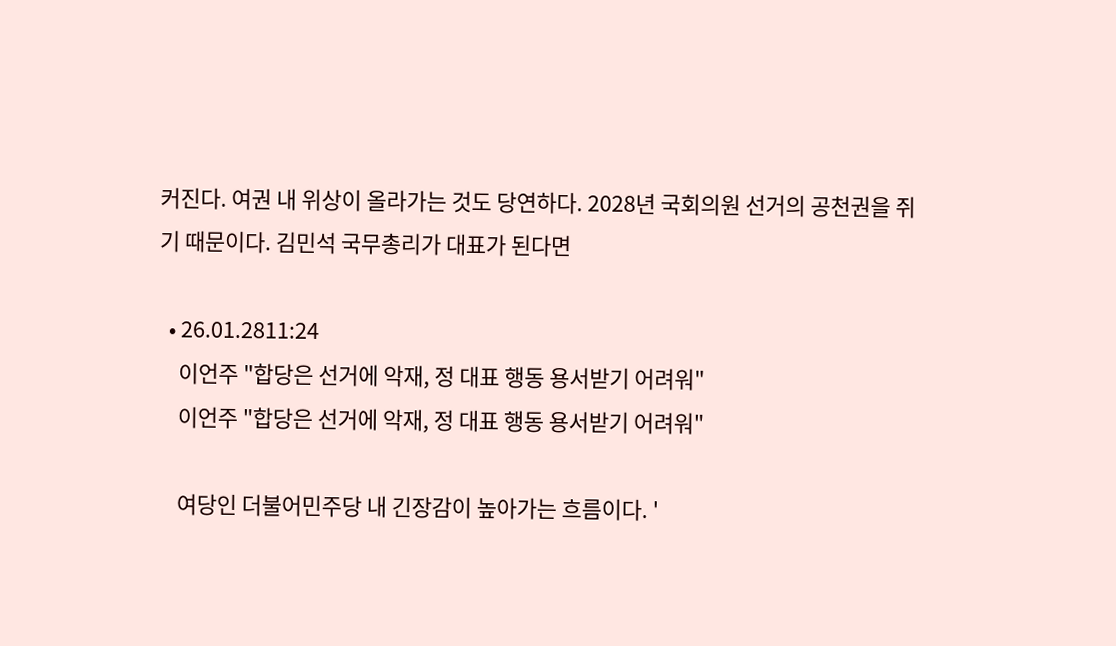커진다. 여권 내 위상이 올라가는 것도 당연하다. 2028년 국회의원 선거의 공천권을 쥐기 때문이다. 김민석 국무총리가 대표가 된다면

  • 26.01.2811:24
    이언주 "합당은 선거에 악재, 정 대표 행동 용서받기 어려워"
    이언주 "합당은 선거에 악재, 정 대표 행동 용서받기 어려워"

    여당인 더불어민주당 내 긴장감이 높아가는 흐름이다. '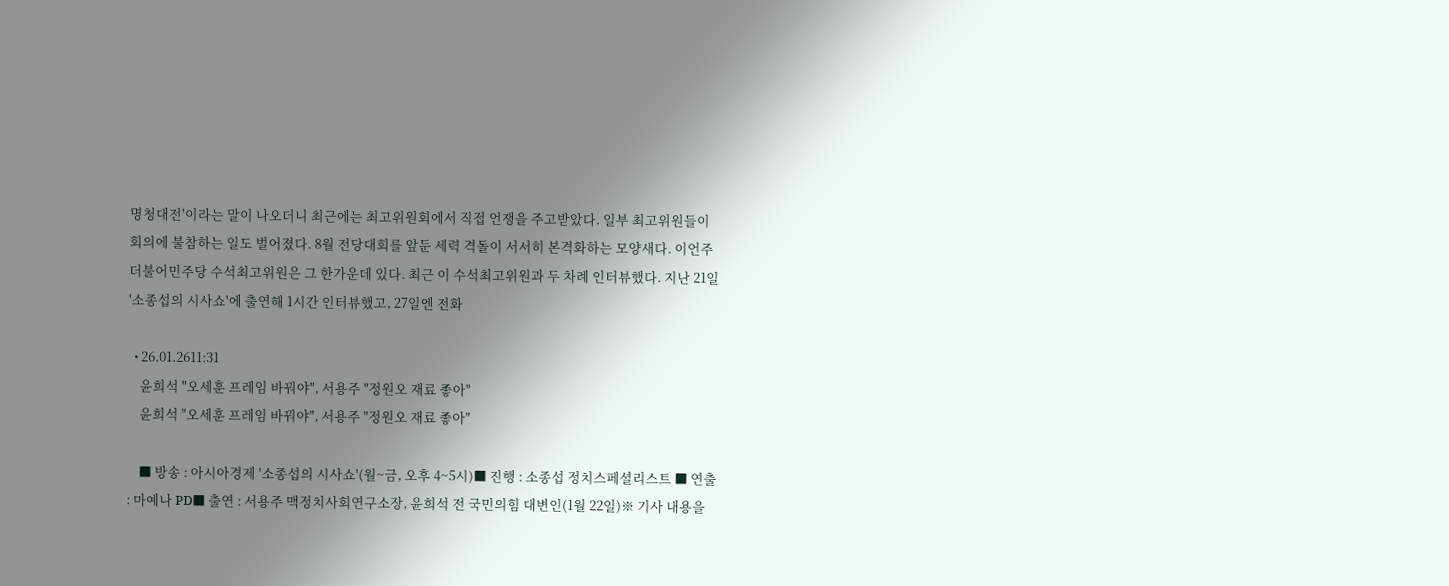명청대전'이라는 말이 나오더니 최근에는 최고위원회에서 직접 언쟁을 주고받았다. 일부 최고위원들이 회의에 불참하는 일도 벌어졌다. 8월 전당대회를 앞둔 세력 격돌이 서서히 본격화하는 모양새다. 이언주 더불어민주당 수석최고위원은 그 한가운데 있다. 최근 이 수석최고위원과 두 차례 인터뷰했다. 지난 21일 '소종섭의 시사쇼'에 출연해 1시간 인터뷰했고, 27일엔 전화

  • 26.01.2611:31
    윤희석 "오세훈 프레임 바꿔야", 서용주 "정원오 재료 좋아"
    윤희석 "오세훈 프레임 바꿔야", 서용주 "정원오 재료 좋아"

    ■ 방송 : 아시아경제 '소종섭의 시사쇼'(월~금, 오후 4~5시)■ 진행 : 소종섭 정치스페셜리스트 ■ 연출 : 마예나 PD■ 출연 : 서용주 맥정치사회연구소장, 윤희석 전 국민의힘 대변인(1월 22일)※ 기사 내용을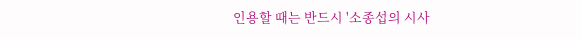인용할 때는 반드시 '소종섭의 시사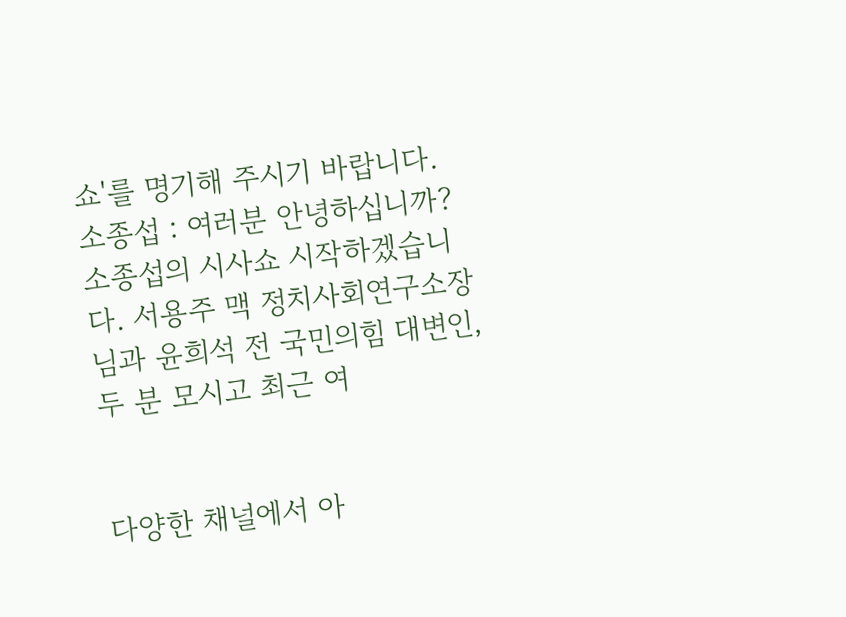쇼'를 명기해 주시기 바랍니다. 소종섭 : 여러분 안녕하십니까? 소종섭의 시사쇼 시작하겠습니다. 서용주 맥 정치사회연구소장님과 윤희석 전 국민의힘 대변인, 두 분 모시고 최근 여


다양한 채널에서 아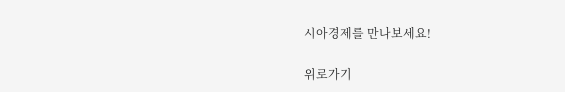시아경제를 만나보세요!

위로가기